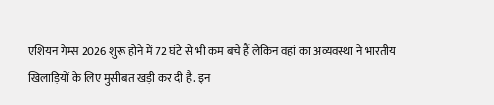एशियन गेम्स 2026 शुरू होने में 72 घंटे से भी कम बचे हैं लेकिन वहां का अव्यवस्था ने भारतीय खिलाड़ियों के लिए मुसीबत खड़ी कर दी है. इन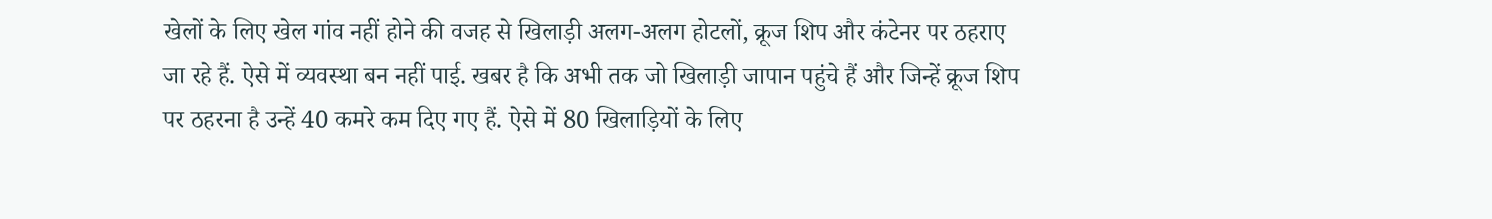खेलों के लिए खेल गांव नहीं होने की वजह से खिलाड़ी अलग-अलग होटलों, क्रूज शिप और कंटेनर पर ठहराए जा रहे हैं. ऐसे में व्यवस्था बन नहीं पाई. खबर है कि अभी तक जो खिलाड़ी जापान पहुंचे हैं और जिन्हें क्रूज शिप पर ठहरना है उन्हें 40 कमरे कम दिए गए हैं. ऐसे में 80 खिलाड़ियों के लिए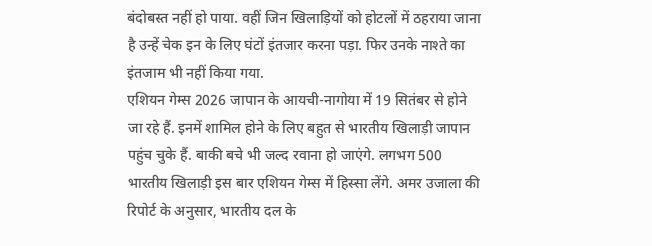बंदोबस्त नहीं हो पाया. वहीं जिन खिलाड़ियों को होटलों में ठहराया जाना है उन्हें चेक इन के लिए घंटों इंतजार करना पड़ा. फिर उनके नाश्ते का इंतजाम भी नहीं किया गया.
एशियन गेम्स 2026 जापान के आयची-नागोया में 19 सितंबर से होने जा रहे हैं. इनमें शामिल होने के लिए बहुत से भारतीय खिलाड़ी जापान पहुंच चुके हैं. बाकी बचे भी जल्द रवाना हो जाएंगे. लगभग 500 भारतीय खिलाड़ी इस बार एशियन गेम्स में हिस्सा लेंगे. अमर उजाला की रिपोर्ट के अनुसार, भारतीय दल के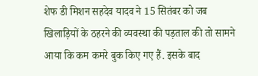शेफ डी मिशन सहदेव यादव ने 15 सितंबर को जब खिलाड़ियों के ठहरने की व्यवस्था की पड़ताल की तो सामने आया कि कम कमरे बुक किए गए हैं. इसके बाद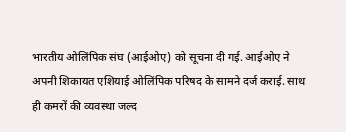भारतीय ओलिंपिक संघ (आईओए) को सूचना दी गई. आईओए ने अपनी शिकायत एशियाई ओलिंपिक परिषद के सामने दर्ज कराई. साथ ही कमरों की व्यवस्था जल्द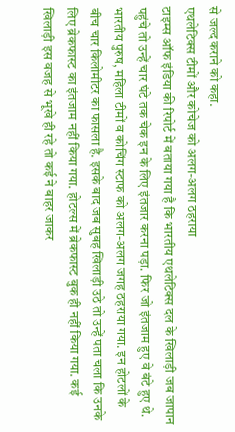से जल्द कराने को कहा.
एथलेटिक्स टीमों और कोचेज को अलग-अलग ठहराया
टाइम्स ऑफ इंडिया की रिपोर्ट में बताया गया है कि भारतीय एथलेटिक्स दल के खिलाड़ी जब जापान पहुंचे तो उन्हें चार घंटे तक चेक इन के लिए इंतजार करना पड़ा. फिर जो इंतजाम हुए वे बंटे हुए थे. भारतीय पुरुष, महिला टीमों व कोचिंग स्टाफ को अलग-अलग जगह ठहराया गया. इन होटलों के बीच चार किलोमीटर का फासला है. इसके बाद जब सुबह खिलाड़ी उठे तो उन्हें पता चला कि उनके लिए ब्रेकफास्ट का इंतजाम नहीं किया गया. होटल्स में ब्रेकफास्ट बुक ही नहीं किया गया. कई खिलाड़ी इस वजह से भूखे ही रहे तो कई ने बाहर जाकर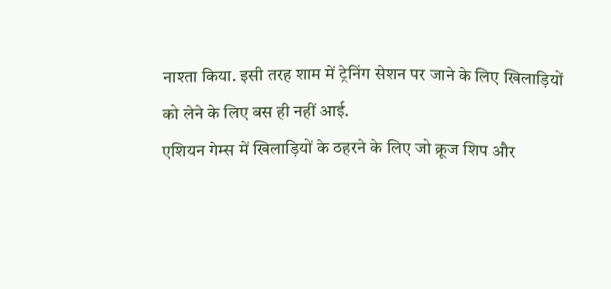नाश्ता किया. इसी तरह शाम में ट्रेनिंग सेशन पर जाने के लिए खिलाड़ियों को लेने के लिए बस ही नहीं आई.
एशियन गेम्स में खिलाड़ियों के ठहरने के लिए जो क्रूज शिप और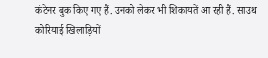कंटेनर बुक किए गए हैं. उनको लेकर भी शिकायतें आ रही हैं. साउथ कोरियाई खिलाड़ियों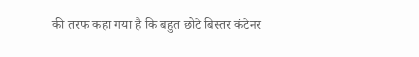की तरफ कहा गया है कि बहुत छोटे बिस्तर कंटेनर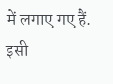में लगाए गए हैं. इसी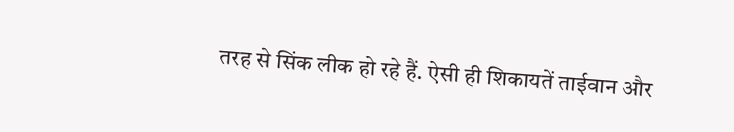तरह से सिंक लीक हो रहे हैं. ऐसी ही शिकायतें ताईवान और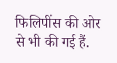फिलिपींस की ओर से भी की गई हैं.